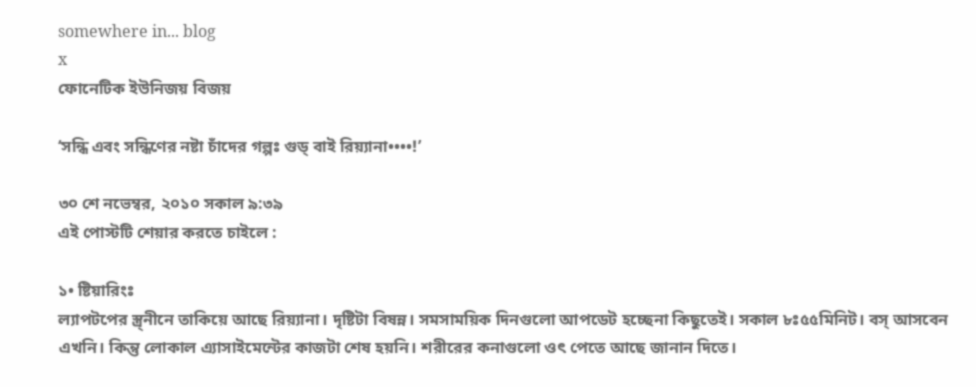somewhere in... blog
x
ফোনেটিক ইউনিজয় বিজয়

‘সন্ধি এবং সন্ধিণের নষ্টা চাঁদের গল্পঃ গুড্ বাই রিয়্যানা••••!’

৩০ শে নভেম্বর, ২০১০ সকাল ৯:৩৯
এই পোস্টটি শেয়ার করতে চাইলে :

১• ষ্টিয়ারিংঃ
ল্যাপটপের স্ত্র্নীনে তাকিয়ে আছে রিয়্যানা। দৃষ্টিটা বিষন্ন। সমসাময়িক দিনগুলো আপডেট হচ্ছেনা কিছুতেই। সকাল ৮ঃ৫৫মিনিট। বস্ আসবেন এখনি। কিন্তু লোকাল এ্যাসাইমেন্টের কাজটা শেষ হয়নি। শরীরের কনাগুলো ওৎ পেতে আছে জানান দিতে।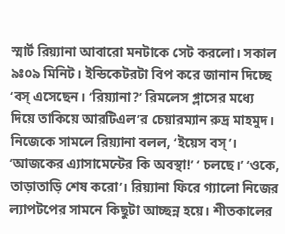স্মার্ট রিয়্যানা আবারো মনটাকে সেট করলো। সকাল ৯ঃ০৯ মিনিট। ইন্ডিকেটরটা বিপ করে জানান দিচ্ছে ‘বস্ এসেছেন। ‘রিয়্যানা?’ রিমলেস গ্লাসের মধ্যে দিয়ে তাকিয়ে আরটিএল’র চেয়ারম্যান রুদ্র মাহমুদ। নিজেকে সামলে রিয়্যানা বলল, ‘ইয়েস বস্’। ‘আজকের এ্যাসামেন্টের কি অবস্থা!’ ‘ চলছে।’ ‘ওকে, তাড়াতাড়ি শেষ করো’। রিয়্যানা ফিরে গ্যালো নিজের ল্যাপটপের সামনে কিছুটা আচ্ছন্ন হয়ে। শীতকালের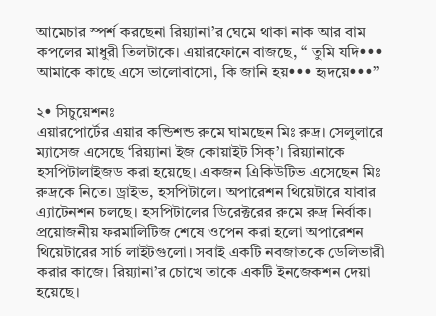আমেচার স্পর্শ করছেনা রিয়্যানা’র ঘেমে থাকা নাক আর বাম কপলের মাধুরী তিলটাকে। এয়ারফোনে বাজছে, “ তুমি যদি••• আমাকে কাছে এসে ভালোবাসো, কি জানি হয়••• হৃদয়ে•••”

২• সিচুয়েশনঃ
এয়ারপোর্টের এয়ার কন্ডিশন্ড রুমে ঘামছেন মিঃ রুদ্র। সেলুলারে ম্যাসেজ এসেছে ‘রিয়্যানা ইজ কোয়াইট সিক্’। রিয়্যানাকে হসপিটালাইজড করা হয়েছে। একজন এিকিউটিভ এসেছেন মিঃ রুদ্রকে নিতে। ড্রাইভ, হসপিটালে। অপারেশন থিয়েটারে যাবার এ্যাটেনশন চলছে। হসপিটালের ডিরেক্টরের রুমে রুদ্র নির্বাক। প্রয়োজনীয় ফরমালিটিজ শেষে ওপেন করা হলো অপারেশন থিয়েটারের সার্চ লাইটগুলো। সবাই একটি নবজাতকে ডেলিভারী করার কাজে। রিয়্যানা’র চোখে তাকে একটি ইনজেকশন দেয়া হয়েছে।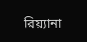রিয়্যানা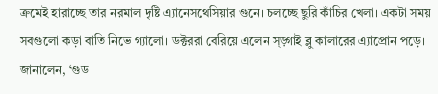ক্রমেই হারাচ্ছে তার নরমাল দৃষ্টি এ্যানেসথেসিয়ার গুনে। চলচ্ছে ছুরি কাঁচির খেলা। একটা সময় সবগুলো কড়া বাতি নিভে গ্যালো। ডক্টররা বেরিয়ে এলেন স্ড়্গাই ব্লু কালারের এ্যাপ্রোন পড়ে। জানালেন, ‘গুড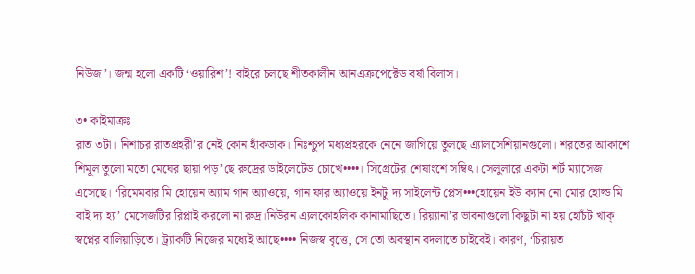নিউজ’। জন্ম হলো একটি ‘ওয়ারিশ’! বাইরে চলছে শীতকালীন আনএক্রপেক্টেড বর্ষা বিলাস।

৩• কাইমাক্রঃ
রাত ৩টা। নিশাচর রাতপ্রহরী’র নেই কোন হাঁকডাক। নিঃশ্চুপ মধ্যপ্রহরকে নেনে জাগিয়ে তুলছে এ্যালসেশিয়ানগুলো। শরতের আকাশে শিমূল তুলো মতো মেঘের ছায়া পড়’ছে রুদ্রের ডাইলেটেড চোখে••••। সিগ্রেটের শেষাংশে সম্বিৎ। সেলুলারে একটা শর্ট ম্যাসেজ এসেছে। ‘রিমেমবার মি হোয়েন অ্যাম গান অ্যাওয়ে, গান ফার অ্যাওয়ে ইনটু দ্য সাইলেন্ট প্লেস•••হোয়েন ইউ ক্যান নো মোর হোল্ড মি বাই দ্য হ্য’ মেসেজটির রিপ্লাই করলো না রুদ্র।নিউরন এ্যলকোহলিক কানামাছিতে। রিয়্যানা’র ভাবনাগুলো কিছুটা না হয় হোচঁট খাক্ স্বপ্নের বালিয়াড়িতে। ট্র্যাকটি নিজের মধ্যেই আছে•••• নিজস্ব বৃত্তে, সে তো অবস্থান বদলাতে চাইবেই। কারণ, ‘চিরায়ত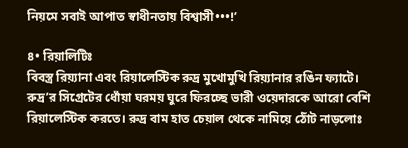নিয়মে সবাই আপাত স্বাধীনতায় বিশ্বাসী•••!’

৪• রিয়ালিটিঃ
বিবস্ত্র রিয়্যানা এবং রিয়ালেস্টিক রুদ্র মুখোমুখি রিয়্যানার রঙিন ফ্যাটে। রুদ্র’র সিগ্রেটের ধোঁয়া ঘরময় ঘুরে ফিরচ্ছে ভারী ওয়েদারকে আরো বেশি রিয়ালেস্টিক করতে। রুদ্র বাম হাত চেয়াল থেকে নামিয়ে ঠোঁট নাড়লোঃ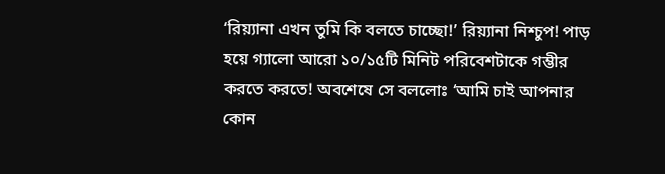‘রিয়্যানা এখন তুমি কি বলতে চাচ্ছো!’ রিয়্যানা নিশ্চুপ! পাড় হয়ে গ্যালো আরো ১০/১৫টি মিনিট পরিবেশটাকে গম্ভীর করতে করতে! অবশেষে সে বললোঃ ‘আমি চাই আপনার কোন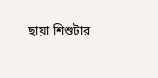ছায়া শিশুটার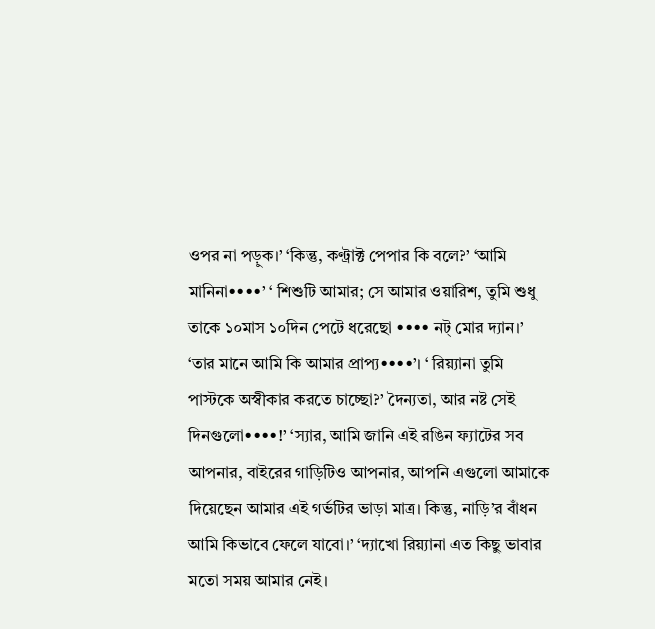ওপর না পড়ুক।’ ‘কিন্তু, কণ্ট্রাক্ট পেপার কি বলে?’ ‘আমি মানিনা••••’ ‘ শিশুটি আমার; সে আমার ওয়ারিশ, তুমি শুধু তাকে ১০মাস ১০দিন পেটে ধরেছো •••• নট্ মোর দ্যান।’ ‘তার মানে আমি কি আমার প্রাপ্য••••’। ‘ রিয়্যানা তুমি পাস্টকে অস্বীকার করতে চাচ্ছো?’ দৈন্যতা, আর নষ্ট সেই দিনগুলো••••!’ ‘স্যার, আমি জানি এই রঙিন ফ্যাটের সব আপনার, বাইরের গাড়িটিও আপনার, আপনি এগুলো আমাকে দিয়েছেন আমার এই গর্ভটির ভাড়া মাত্র। কিন্তু, নাড়ি’র বাঁধন আমি কিভাবে ফেলে যাবো।’ ‘দ্যাখো রিয়্যানা এত কিছু ভাবার মতো সময় আমার নেই।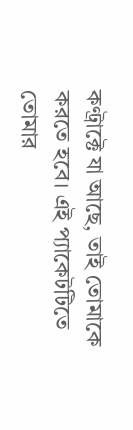কণ্ট্রাক্টে যা আছে, তাই তোমাকে করতে হবে। এই প্যাকেটটিতে তোমার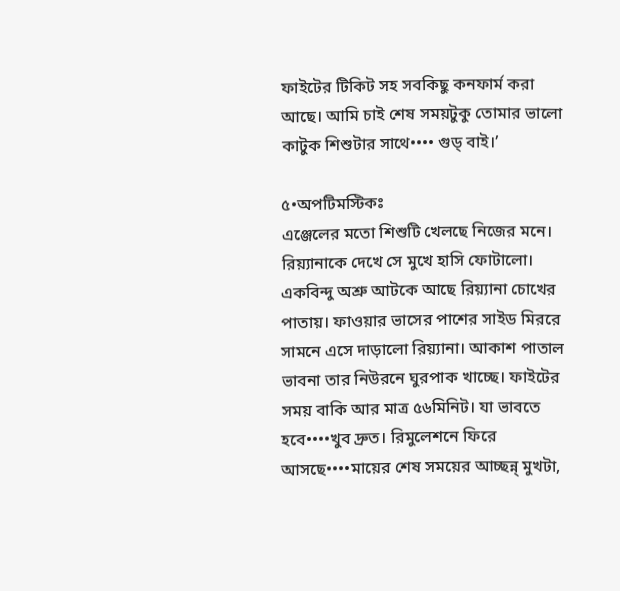ফাইটের টিকিট সহ সবকিছু কনফার্ম করা আছে। আমি চাই শেষ সময়টুকু তোমার ভালো কাটুক শিশুটার সাথে•••• গুড্ বাই।’

৫•অপটিমস্টিকঃ
এঞ্জেলের মতো শিশুটি খেলছে নিজের মনে। রিয়্যানাকে দেখে সে মুখে হাসি ফোটালো। একবিন্দু অশ্রু আটকে আছে রিয়্যানা চোখের পাতায়। ফাওয়ার ভাসের পাশের সাইড মিররে সামনে এসে দাড়ালো রিয়্যানা। আকাশ পাতাল ভাবনা তার নিউরনে ঘুরপাক খাচ্ছে। ফাইটের সময় বাকি আর মাত্র ৫৬মিনিট। যা ভাবতে হবে••••খুব দ্রুত। রিমুলেশনে ফিরে আসছে••••মায়ের শেষ সময়ের আচ্ছন্ন্ মুখটা,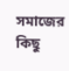সমাজের কিছু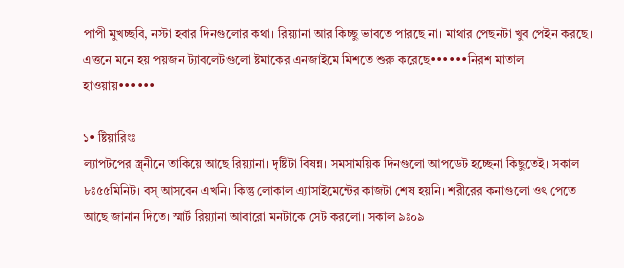পাপী মুখচ্ছবি, নস্টা হবার দিনগুলোর কথা। রিয়্যানা আর কিচ্ছু ভাবতে পারছে না। মাথার পেছনটা খুব পেইন করছে। এত্তনে মনে হয় পয়জন ট্যাবলেটগুলো ষ্টমাকের এনজাইমে মিশতে শুরু করেছে••••••নিরশ মাতাল হাওয়ায়••••••

১• ষ্টিয়ারিংঃ
ল্যাপটপের স্ত্র্নীনে তাকিয়ে আছে রিয়্যানা। দৃষ্টিটা বিষন্ন। সমসাময়িক দিনগুলো আপডেট হচ্ছেনা কিছুতেই। সকাল ৮ঃ৫৫মিনিট। বস্ আসবেন এখনি। কিন্তু লোকাল এ্যাসাইমেন্টের কাজটা শেষ হয়নি। শরীরের কনাগুলো ওৎ পেতে আছে জানান দিতে। স্মার্ট রিয়্যানা আবারো মনটাকে সেট করলো। সকাল ৯ঃ০৯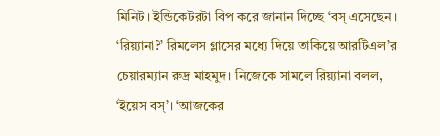মিনিট। ইন্ডিকেটরটা বিপ করে জানান দিচ্ছে ‘বস্ এসেছেন। ‘রিয়্যানা?’ রিমলেস গ্লাসের মধ্যে দিয়ে তাকিয়ে আরটিএল’র চেয়ারম্যান রুদ্র মাহমুদ। নিজেকে সামলে রিয়্যানা বলল, ‘ইয়েস বস্’। ‘আজকের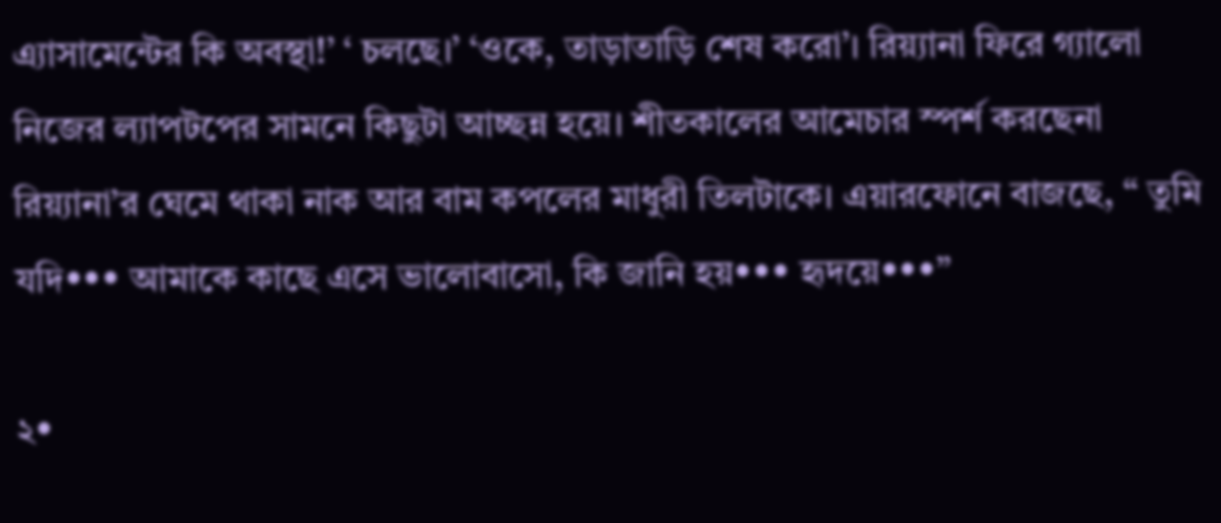এ্যাসামেন্টের কি অবস্থা!’ ‘ চলছে।’ ‘ওকে, তাড়াতাড়ি শেষ করো’। রিয়্যানা ফিরে গ্যালো নিজের ল্যাপটপের সামনে কিছুটা আচ্ছন্ন হয়ে। শীতকালের আমেচার স্পর্শ করছেনা রিয়্যানা’র ঘেমে থাকা নাক আর বাম কপলের মাধুরী তিলটাকে। এয়ারফোনে বাজছে, “ তুমি যদি••• আমাকে কাছে এসে ভালোবাসো, কি জানি হয়••• হৃদয়ে•••”

২•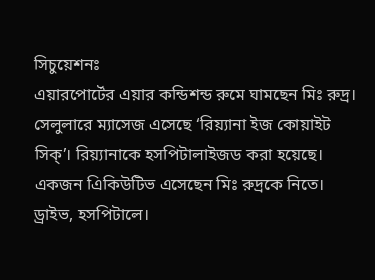সিচুয়েশনঃ
এয়ারপোর্টের এয়ার কন্ডিশন্ড রুমে ঘামছেন মিঃ রুদ্র। সেলুলারে ম্যাসেজ এসেছে ‘রিয়্যানা ইজ কোয়াইট সিক্’। রিয়্যানাকে হসপিটালাইজড করা হয়েছে। একজন এিকিউটিভ এসেছেন মিঃ রুদ্রকে নিতে। ড্রাইভ, হসপিটালে।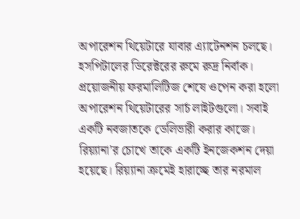অপারেশন থিয়েটারে যাবার এ্যাটেনশন চলছে। হসপিটালের ডিরেক্টরের রুমে রুদ্র নির্বাক। প্রয়োজনীয় ফরমালিটিজ শেষে ওপেন করা হলো অপারেশন থিয়েটারের সার্চ লাইটগুলো। সবাই একটি নবজাতকে ডেলিভারী করার কাজে। রিয়্যানা’র চোখে তাকে একটি ইনজেকশন দেয়া হয়েছে। রিয়্যানা ক্রমেই হারাচ্ছে তার নরমাল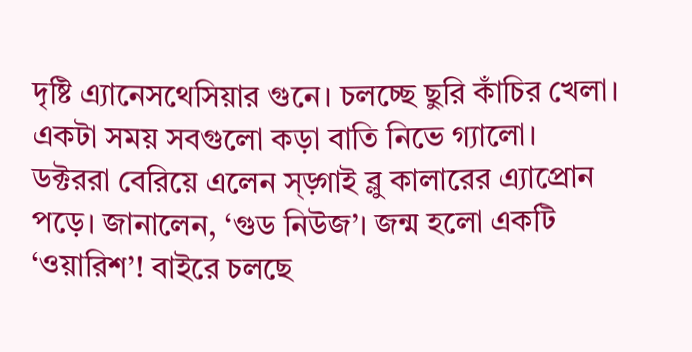দৃষ্টি এ্যানেসথেসিয়ার গুনে। চলচ্ছে ছুরি কাঁচির খেলা। একটা সময় সবগুলো কড়া বাতি নিভে গ্যালো। ডক্টররা বেরিয়ে এলেন স্ড়্গাই ব্লু কালারের এ্যাপ্রোন পড়ে। জানালেন, ‘গুড নিউজ’। জন্ম হলো একটি ‘ওয়ারিশ’! বাইরে চলছে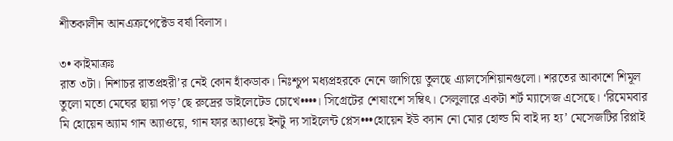শীতকালীন আনএক্রপেক্টেড বর্ষা বিলাস।

৩• কাইমাক্রঃ
রাত ৩টা। নিশাচর রাতপ্রহরী’র নেই কোন হাঁকডাক। নিঃশ্চুপ মধ্যপ্রহরকে নেনে জাগিয়ে তুলছে এ্যালসেশিয়ানগুলো। শরতের আকাশে শিমূল তুলো মতো মেঘের ছায়া পড়’ছে রুদ্রের ডাইলেটেড চোখে••••। সিগ্রেটের শেষাংশে সম্বিৎ। সেলুলারে একটা শর্ট ম্যাসেজ এসেছে। ‘রিমেমবার মি হোয়েন অ্যাম গান অ্যাওয়ে, গান ফার অ্যাওয়ে ইনটু দ্য সাইলেন্ট প্লেস•••হোয়েন ইউ ক্যান নো মোর হোল্ড মি বাই দ্য হ্য’ মেসেজটির রিপ্লাই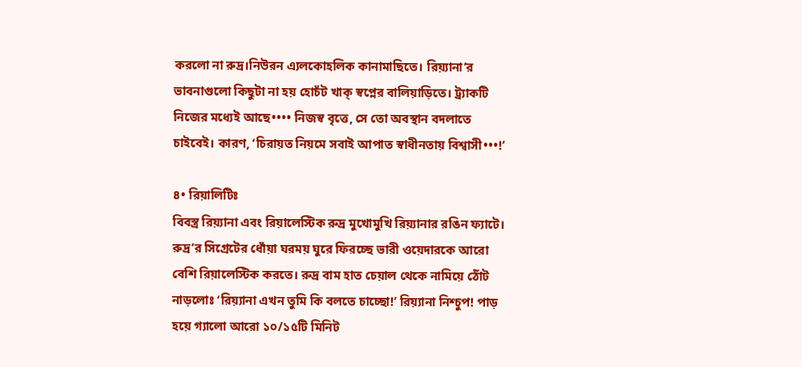করলো না রুদ্র।নিউরন এ্যলকোহলিক কানামাছিতে। রিয়্যানা’র ভাবনাগুলো কিছুটা না হয় হোচঁট খাক্ স্বপ্নের বালিয়াড়িতে। ট্র্যাকটি নিজের মধ্যেই আছে•••• নিজস্ব বৃত্তে, সে তো অবস্থান বদলাতে চাইবেই। কারণ, ‘চিরায়ত নিয়মে সবাই আপাত স্বাধীনতায় বিশ্বাসী•••!’

৪• রিয়ালিটিঃ
বিবস্ত্র রিয়্যানা এবং রিয়ালেস্টিক রুদ্র মুখোমুখি রিয়্যানার রঙিন ফ্যাটে। রুদ্র’র সিগ্রেটের ধোঁয়া ঘরময় ঘুরে ফিরচ্ছে ভারী ওয়েদারকে আরো বেশি রিয়ালেস্টিক করতে। রুদ্র বাম হাত চেয়াল থেকে নামিয়ে ঠোঁট নাড়লোঃ ‘রিয়্যানা এখন তুমি কি বলতে চাচ্ছো!’ রিয়্যানা নিশ্চুপ! পাড় হয়ে গ্যালো আরো ১০/১৫টি মিনিট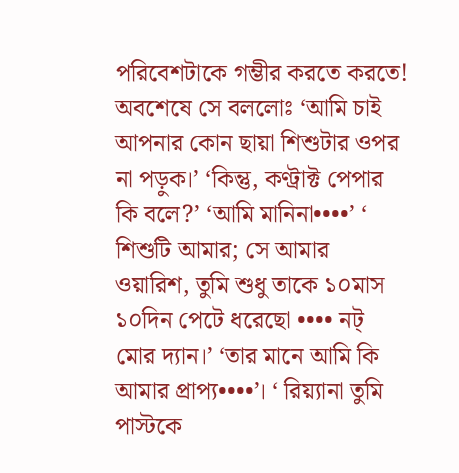পরিবেশটাকে গম্ভীর করতে করতে! অবশেষে সে বললোঃ ‘আমি চাই আপনার কোন ছায়া শিশুটার ওপর না পড়ুক।’ ‘কিন্তু, কণ্ট্রাক্ট পেপার কি বলে?’ ‘আমি মানিনা••••’ ‘ শিশুটি আমার; সে আমার ওয়ারিশ, তুমি শুধু তাকে ১০মাস ১০দিন পেটে ধরেছো •••• নট্ মোর দ্যান।’ ‘তার মানে আমি কি আমার প্রাপ্য••••’। ‘ রিয়্যানা তুমি পাস্টকে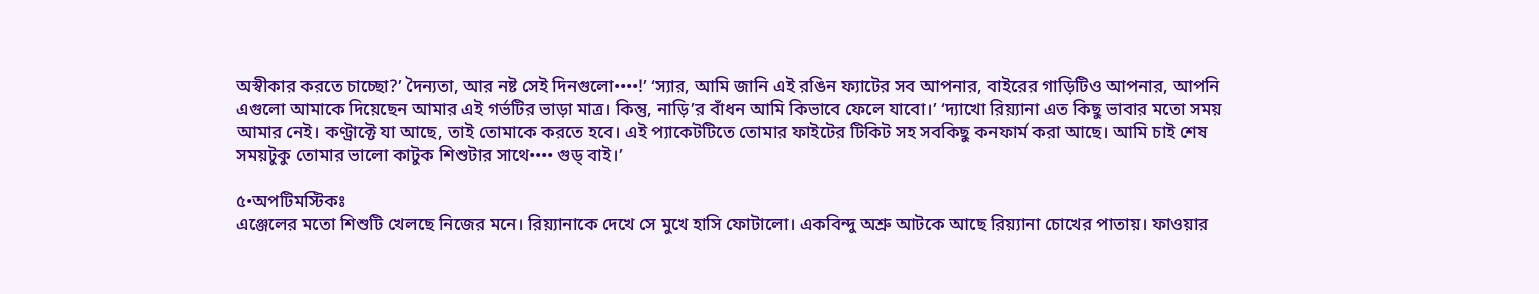অস্বীকার করতে চাচ্ছো?’ দৈন্যতা, আর নষ্ট সেই দিনগুলো••••!’ ‘স্যার, আমি জানি এই রঙিন ফ্যাটের সব আপনার, বাইরের গাড়িটিও আপনার, আপনি এগুলো আমাকে দিয়েছেন আমার এই গর্ভটির ভাড়া মাত্র। কিন্তু, নাড়ি’র বাঁধন আমি কিভাবে ফেলে যাবো।’ ‘দ্যাখো রিয়্যানা এত কিছু ভাবার মতো সময় আমার নেই। কণ্ট্রাক্টে যা আছে, তাই তোমাকে করতে হবে। এই প্যাকেটটিতে তোমার ফাইটের টিকিট সহ সবকিছু কনফার্ম করা আছে। আমি চাই শেষ সময়টুকু তোমার ভালো কাটুক শিশুটার সাথে•••• গুড্ বাই।’

৫•অপটিমস্টিকঃ
এঞ্জেলের মতো শিশুটি খেলছে নিজের মনে। রিয়্যানাকে দেখে সে মুখে হাসি ফোটালো। একবিন্দু অশ্রু আটকে আছে রিয়্যানা চোখের পাতায়। ফাওয়ার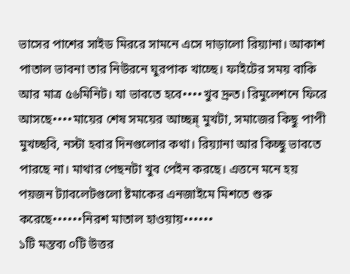ভাসের পাশের সাইড মিররে সামনে এসে দাড়ালো রিয়্যানা। আকাশ পাতাল ভাবনা তার নিউরনে ঘুরপাক খাচ্ছে। ফাইটের সময় বাকি আর মাত্র ৫৬মিনিট। যা ভাবতে হবে••••খুব দ্রুত। রিমুলেশনে ফিরে আসছে••••মায়ের শেষ সময়ের আচ্ছন্ন্ মুখটা, সমাজের কিছু পাপী মুখচ্ছবি, নস্টা হবার দিনগুলোর কথা। রিয়্যানা আর কিচ্ছু ভাবতে পারছে না। মাথার পেছনটা খুব পেইন করছে। এত্তনে মনে হয় পয়জন ট্যাবলেটগুলো ষ্টমাকের এনজাইমে মিশতে শুরু করেছে••••••নিরশ মাতাল হাওয়ায়••••••
১টি মন্তব্য ০টি উত্তর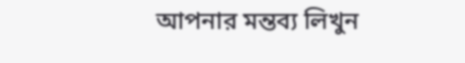আপনার মন্তব্য লিখুন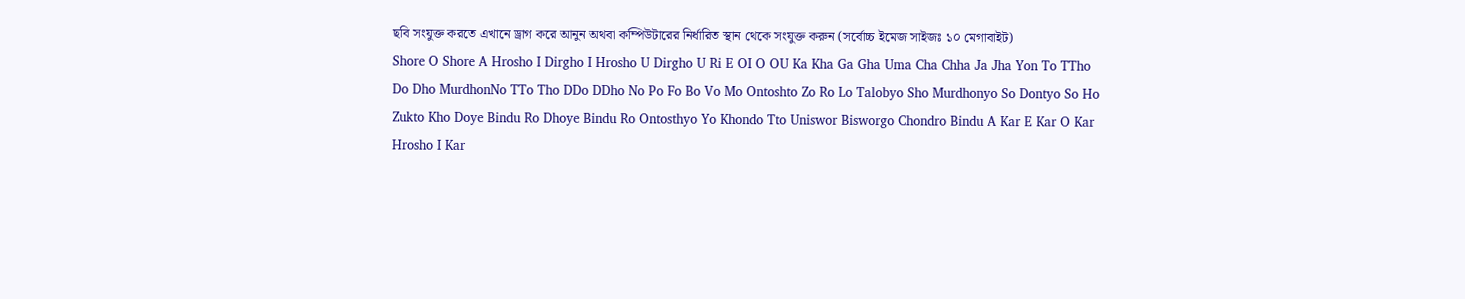ছবি সংযুক্ত করতে এখানে ড্রাগ করে আনুন অথবা কম্পিউটারের নির্ধারিত স্থান থেকে সংযুক্ত করুন (সর্বোচ্চ ইমেজ সাইজঃ ১০ মেগাবাইট)
Shore O Shore A Hrosho I Dirgho I Hrosho U Dirgho U Ri E OI O OU Ka Kha Ga Gha Uma Cha Chha Ja Jha Yon To TTho Do Dho MurdhonNo TTo Tho DDo DDho No Po Fo Bo Vo Mo Ontoshto Zo Ro Lo Talobyo Sho Murdhonyo So Dontyo So Ho Zukto Kho Doye Bindu Ro Dhoye Bindu Ro Ontosthyo Yo Khondo Tto Uniswor Bisworgo Chondro Bindu A Kar E Kar O Kar Hrosho I Kar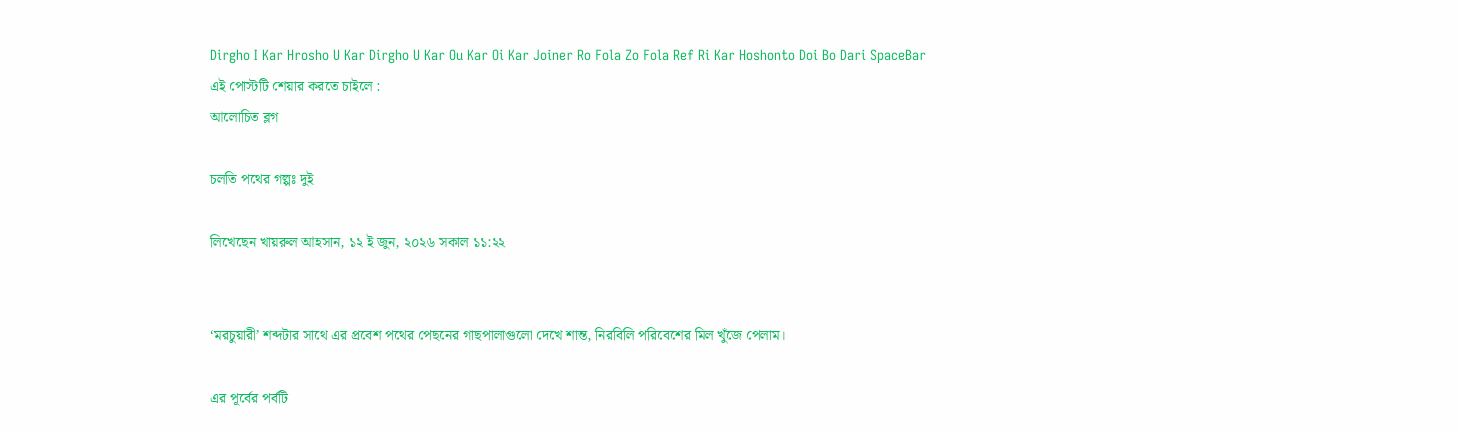Dirgho I Kar Hrosho U Kar Dirgho U Kar Ou Kar Oi Kar Joiner Ro Fola Zo Fola Ref Ri Kar Hoshonto Doi Bo Dari SpaceBar
এই পোস্টটি শেয়ার করতে চাইলে :
আলোচিত ব্লগ

চলতি পথের গল্পঃ দুই

লিখেছেন খায়রুল আহসান, ১২ ই জুন, ২০২৬ সকাল ১১:২২


‘মরচুয়ারী’ শব্দটার সাথে এর প্রবেশ পথের পেছনের গাছপালাগুলো দেখে শান্ত, নিরবিলি পরিবেশের মিল খুঁজে পেলাম।

এর পূর্বের পর্বটি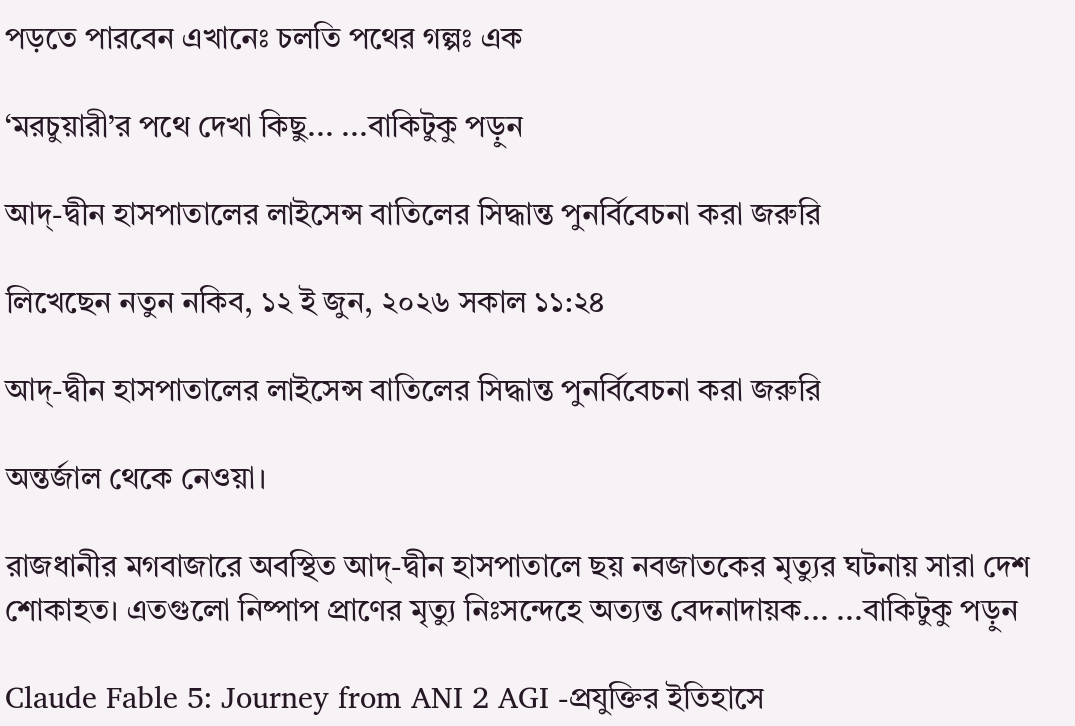পড়তে পারবেন এখানেঃ চলতি পথের গল্পঃ এক

‘মরচুয়ারী’র পথে দেখা কিছু... ...বাকিটুকু পড়ুন

আদ্-দ্বীন হাসপাতালের লাইসেন্স বাতিলের সিদ্ধান্ত পুনর্বিবেচনা করা জরুরি

লিখেছেন নতুন নকিব, ১২ ই জুন, ২০২৬ সকাল ১১:২৪

আদ্-দ্বীন হাসপাতালের লাইসেন্স বাতিলের সিদ্ধান্ত পুনর্বিবেচনা করা জরুরি

অন্তর্জাল থেকে নেওয়া।

রাজধানীর মগবাজারে অবস্থিত আদ্-দ্বীন হাসপাতালে ছয় নবজাতকের মৃত্যুর ঘটনায় সারা দেশ শোকাহত। এতগুলো নিষ্পাপ প্রাণের মৃত্যু নিঃসন্দেহে অত্যন্ত বেদনাদায়ক... ...বাকিটুকু পড়ুন

Claude Fable 5: Journey from ANI 2 AGI -প্রযুক্তির ইতিহাসে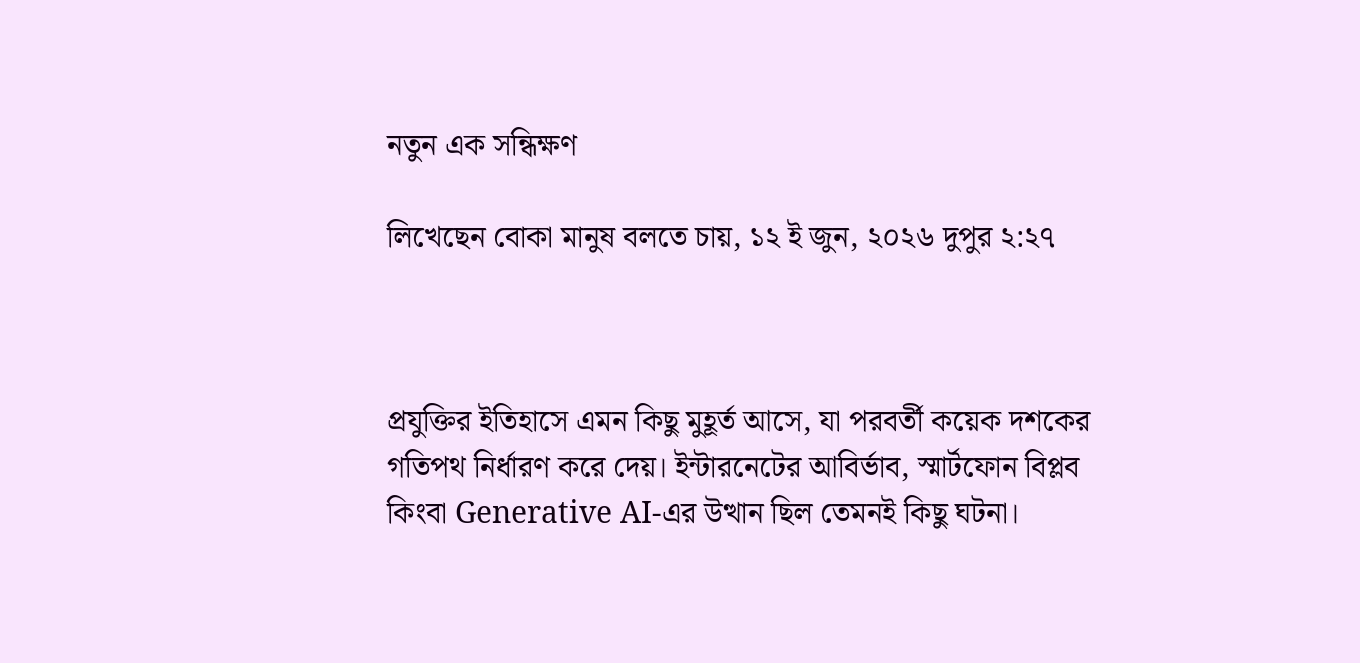নতুন এক সন্ধিক্ষণ

লিখেছেন বোকা মানুষ বলতে চায়, ১২ ই জুন, ২০২৬ দুপুর ২:২৭



প্রযুক্তির ইতিহাসে এমন কিছু মুহূর্ত আসে, যা পরবর্তী কয়েক দশকের গতিপথ নির্ধারণ করে দেয়। ইন্টারনেটের আবির্ভাব, স্মার্টফোন বিপ্লব কিংবা Generative AI-এর উত্থান ছিল তেমনই কিছু ঘটনা।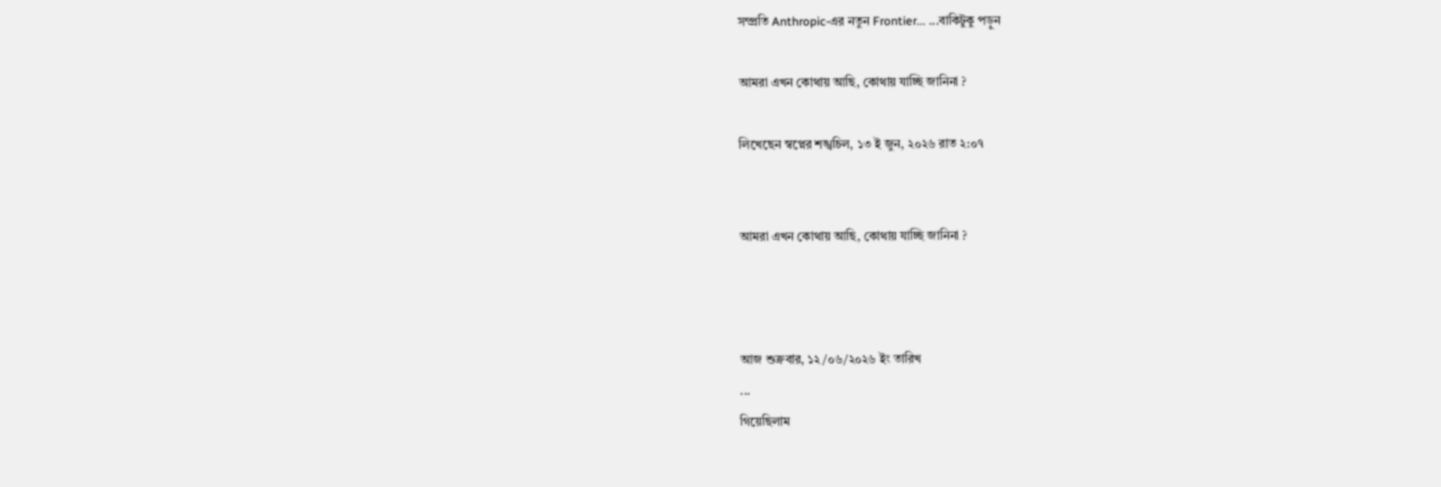সম্প্রতি Anthropic-এর নতুন Frontier... ...বাকিটুকু পড়ুন

আমরা এখন কোথায় আছি, কোথায় যাচ্ছি জানিনা ?

লিখেছেন স্বপ্নের শঙ্খচিল, ১৩ ই জুন, ২০২৬ রাত ২:০৭


আমরা এখন কোথায় আছি, কোথায় যাচ্ছি জানিনা ?



আজ শুক্রবার, ১২/০৬/২০২৬ ইং তারিখ
...
গিয়েছিলাম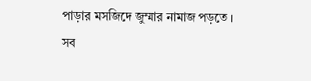পাড়ার মসজিদে জুম্মার নামাজ পড়তে ।
সব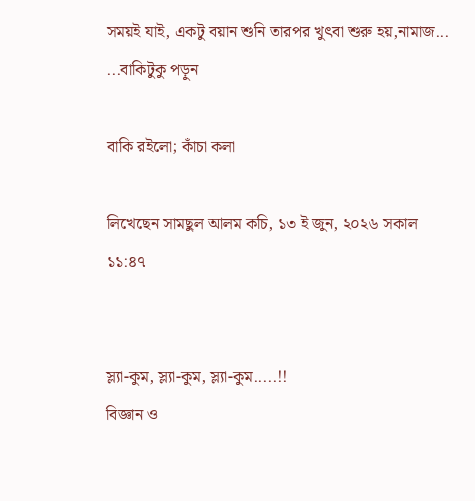সময়ই যাই, একটু বয়ান শুনি তারপর খুৎবা শুরু হয়,নামাজ... ...বাকিটুকু পড়ুন

বাকি রইলো; কাঁচা কলা

লিখেছেন সামছুল আলম কচি, ১৩ ই জুন, ২০২৬ সকাল ১১:৪৭


স্ল্যা-কুম, স্ল্যা-কুম, স্ল্যা-কুম.....!!
বিজ্ঞান ও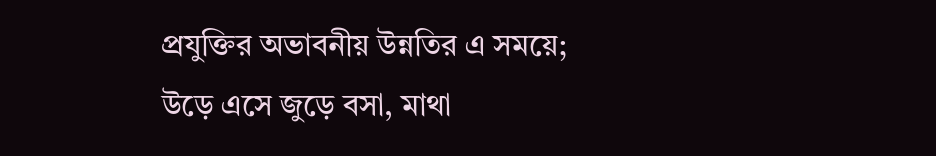প্রযুক্তির অভাবনীয় উন্নতির এ সময়ে; উড়ে এসে জুড়ে বসা, মাথা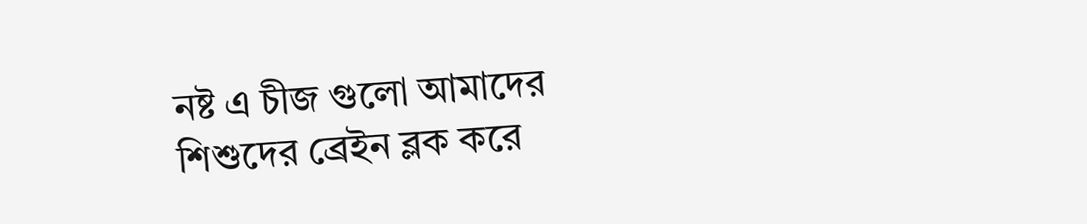নষ্ট এ চীজ গুলো আমাদের শিশুদের ব্রেইন ব্লক করে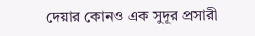দেয়ার কোনও এক সুদূর প্রসারী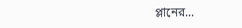প্লানের...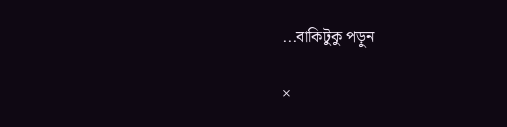...বাকিটুকু পড়ুন

×